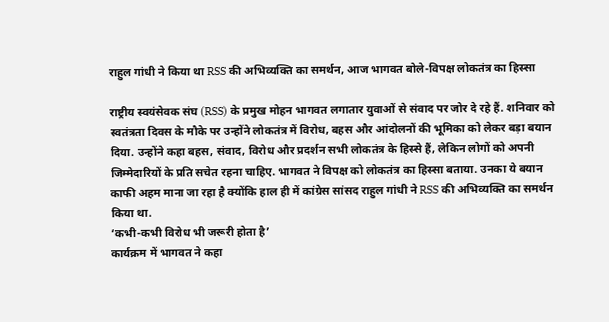राहुल गांधी ने किया था RSS की अभिव्यक्ति का समर्थन, आज भागवत बोले-विपक्ष लोकतंत्र का हिस्सा

राष्ट्रीय स्वयंसेवक संघ (RSS) के प्रमुख मोहन भागवत लगातार युवाओं से संवाद पर जोर दे रहे हैं. शनिवार को स्वतंत्रता दिवस के मौके पर उन्होंने लोकतंत्र में विरोध, बहस और आंदोलनों की भूमिका को लेकर बड़ा बयान दिया. उन्होंने कहा बहस, संवाद, विरोध और प्रदर्शन सभी लोकतंत्र के हिस्से हैं, लेकिन लोगों को अपनी जिम्मेदारियों के प्रति सचेत रहना चाहिए. भागवत ने विपक्ष को लोकतंत्र का हिस्सा बताया. उनका ये बयान काफी अहम माना जा रहा है क्योंकि हाल ही में कांग्रेस सांसद राहुल गांधी ने RSS की अभिव्यक्ति का समर्थन किया था.
‘कभी-कभी विरोध भी जरूरी होता है’
कार्यक्रम में भागवत ने कहा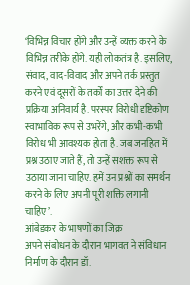‘विभिन्न विचार होंगे और उन्हें व्यक्त करने के विभिन्न तरीके होंगे. यही लोकतंत्र है. इसलिए, संवाद, वाद-विवाद और अपने तर्क प्रस्तुत करने एवं दूसरों के तर्कों का उत्तर देने की प्रक्रिया अनिवार्य है. परस्पर विरोधी दृष्टिकोण स्वाभाविक रूप से उभरेंगे, और कभी-कभी विरोध भी आवश्यक होता है. जब जनहित में प्रश्न उठाए जाते हैं, तो उन्हें सशक्त रूप से उठाया जाना चाहिए. हमें उन प्रश्नों का समर्थन करने के लिए अपनी पूरी शक्ति लगानी चाहिए’.
आंबेडकर के भाषणों का जिक्र
अपने संबोधन के दौरान भागवत ने संविधान निर्माण के दौरान डॉ.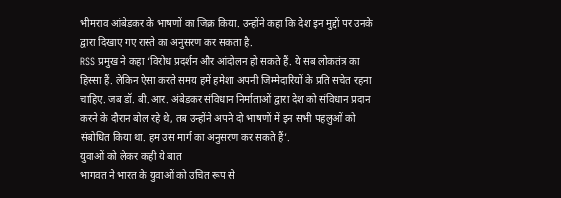भीमराव आंबेडकर के भाषणों का जिक्र किया. उन्होंने कहा कि देश इन मुद्दों पर उनके द्वारा दिखाए गए रास्ते का अनुसरण कर सकता है.
RSS प्रमुख ने कहा ‘विरोध प्रदर्शन और आंदोलन हो सकते हैं. ये सब लोकतंत्र का हिस्सा हैं. लेकिन ऐसा करते समय हमें हमेशा अपनी जिम्मेदारियों के प्रति सचेत रहना चाहिए. जब डॉ. बी.आर. अंबेडकर संविधान निर्माताओं द्वारा देश को संविधान प्रदान करने के दौरान बोल रहे थे, तब उन्होंने अपने दो भाषणों में इन सभी पहलुओं को संबोधित किया था. हम उस मार्ग का अनुसरण कर सकते हैं’.
युवाओं को लेकर कही ये बात
भागवत ने भारत के युवाओं को उचित रूप से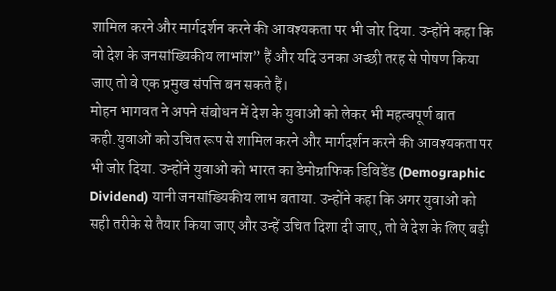शामिल करने और मार्गदर्शन करने की आवश्यकता पर भी जोर दिया. उन्होंने कहा कि वो देश के जनसांख्यिकीय लाभांश” हैं और यदि उनका अच्छी तरह से पोषण किया जाए तो वे एक प्रमुख संपत्ति बन सकते हैं।
मोहन भागवत ने अपने संबोधन में देश के युवाओं को लेकर भी महत्वपूर्ण बात कही.युवाओं को उचित रूप से शामिल करने और मार्गदर्शन करने की आवश्यकता पर भी जोर दिया. उन्होंने युवाओं को भारत का डेमोग्राफिक डिविडेंड (Demographic Dividend) यानी जनसांख्यिकीय लाभ बताया. उन्होंने कहा कि अगर युवाओं को सही तरीके से तैयार किया जाए और उन्हें उचित दिशा दी जाए, तो वे देश के लिए बड़ी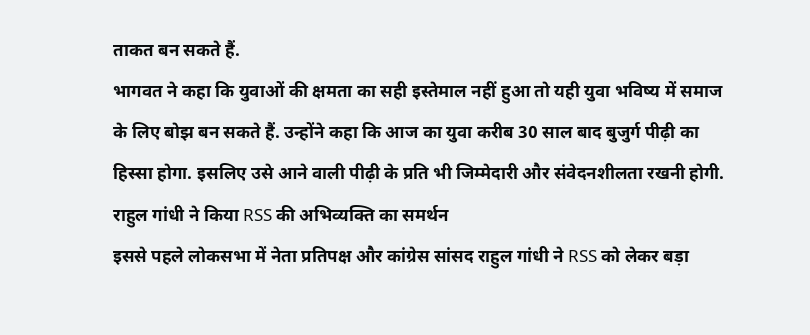ताकत बन सकते हैं.
भागवत ने कहा कि युवाओं की क्षमता का सही इस्तेमाल नहीं हुआ तो यही युवा भविष्य में समाज के लिए बोझ बन सकते हैं. उन्होंने कहा कि आज का युवा करीब 30 साल बाद बुजुर्ग पीढ़ी का हिस्सा होगा. इसलिए उसे आने वाली पीढ़ी के प्रति भी जिम्मेदारी और संवेदनशीलता रखनी होगी.
राहुल गांधी ने किया RSS की अभिव्यक्ति का समर्थन
इससे पहले लोकसभा में नेता प्रतिपक्ष और कांग्रेस सांसद राहुल गांधी ने RSS को लेकर बड़ा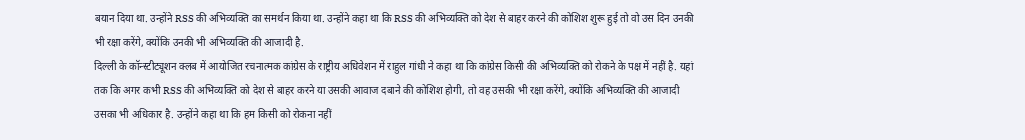बयान दिया था. उन्होंने RSS की अभिव्यक्ति का समर्थन किया था. उन्होंने कहा था कि RSS की अभिव्यक्ति को देश से बाहर करने की कोशिश शुरू हुई तो वो उस दिन उनकी भी रक्षा करेंगे, क्योंकि उनकी भी अभिव्यक्ति की आजादी है.
दिल्ली के कॉन्स्टीट्यूशन क्लब में आयोजित रचनात्मक कांग्रेस के राष्ट्रीय अधिवेशन में राहुल गांधी ने कहा था कि कांग्रेस किसी की अभिव्यक्ति को रोकने के पक्ष में नहीं है. यहां तक कि अगर कभी RSS की अभिव्यक्ति को देश से बाहर करने या उसकी आवाज दबाने की कोशिश होगी, तो वह उसकी भी रक्षा करेंगे, क्योंकि अभिव्यक्ति की आजादी उसका भी अधिकार है. उन्होंने कहा था कि हम किसी को रोकना नहीं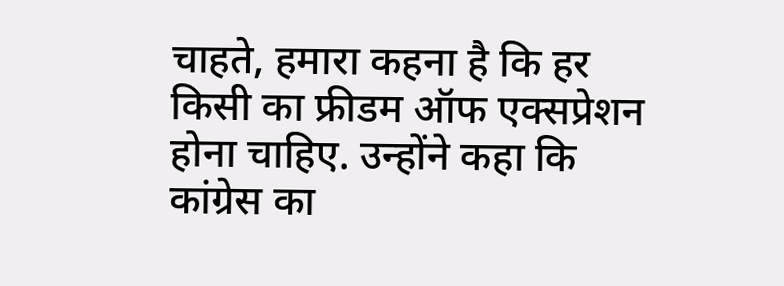चाहते, हमारा कहना है कि हर किसी का फ्रीडम ऑफ एक्सप्रेशन होना चाहिए. उन्होंने कहा कि कांग्रेस का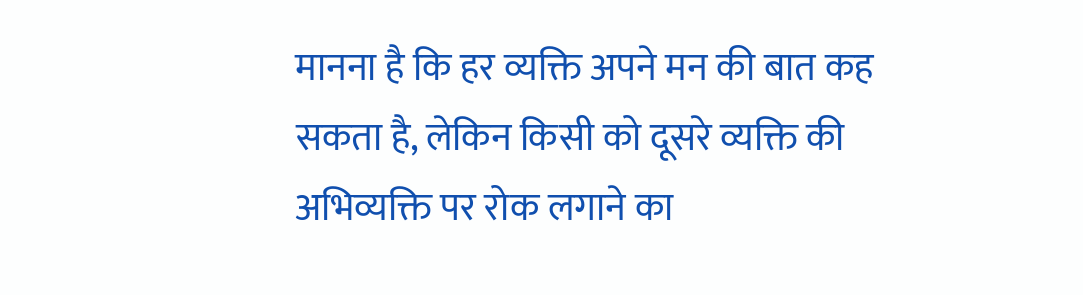मानना है कि हर व्यक्ति अपने मन की बात कह सकता है, लेकिन किसी को दूसरे व्यक्ति की अभिव्यक्ति पर रोक लगाने का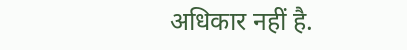अधिकार नहीं है.